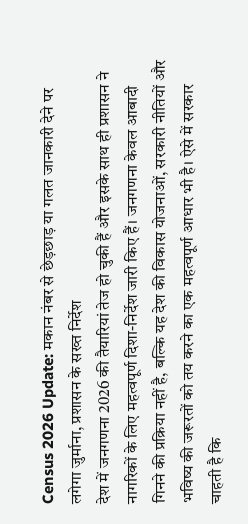Census 2026 Update: मकान नंबर से छेड़छाड़ या गलत जानकारी देने पर लगेगा जुर्माना, प्रशासन के सख्त निर्देश
देश में जनगणना 2026 की तैयारियां तेज हो चुकी हैं और इसके साथ ही प्रशासन ने नागरिकों के लिए महत्वपूर्ण दिशा-निर्देश जारी किए हैं। जनगणना केवल आबादी गिनने की प्रक्रिया नहीं है, बल्कि यह देश की विकास योजनाओं, सरकारी नीतियों और भविष्य की जरूरतों को तय करने का एक महत्वपूर्ण आधार भी है। ऐसे में सरकार चाहती है कि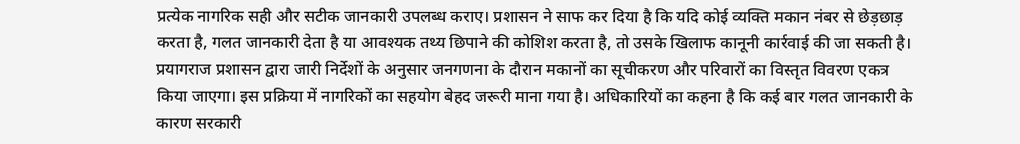प्रत्येक नागरिक सही और सटीक जानकारी उपलब्ध कराए। प्रशासन ने साफ कर दिया है कि यदि कोई व्यक्ति मकान नंबर से छेड़छाड़ करता है, गलत जानकारी देता है या आवश्यक तथ्य छिपाने की कोशिश करता है, तो उसके खिलाफ कानूनी कार्रवाई की जा सकती है।
प्रयागराज प्रशासन द्वारा जारी निर्देशों के अनुसार जनगणना के दौरान मकानों का सूचीकरण और परिवारों का विस्तृत विवरण एकत्र किया जाएगा। इस प्रक्रिया में नागरिकों का सहयोग बेहद जरूरी माना गया है। अधिकारियों का कहना है कि कई बार गलत जानकारी के कारण सरकारी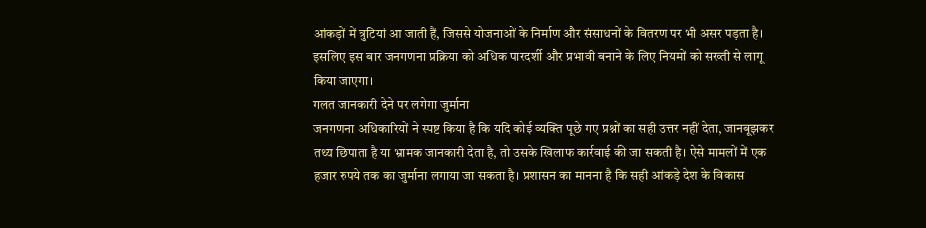आंकड़ों में त्रुटियां आ जाती हैं, जिससे योजनाओं के निर्माण और संसाधनों के वितरण पर भी असर पड़ता है। इसलिए इस बार जनगणना प्रक्रिया को अधिक पारदर्शी और प्रभावी बनाने के लिए नियमों को सख्ती से लागू किया जाएगा।
गलत जानकारी देने पर लगेगा जुर्माना
जनगणना अधिकारियों ने स्पष्ट किया है कि यदि कोई व्यक्ति पूछे गए प्रश्नों का सही उत्तर नहीं देता, जानबूझकर तथ्य छिपाता है या भ्रामक जानकारी देता है, तो उसके खिलाफ कार्रवाई की जा सकती है। ऐसे मामलों में एक हजार रुपये तक का जुर्माना लगाया जा सकता है। प्रशासन का मानना है कि सही आंकड़े देश के विकास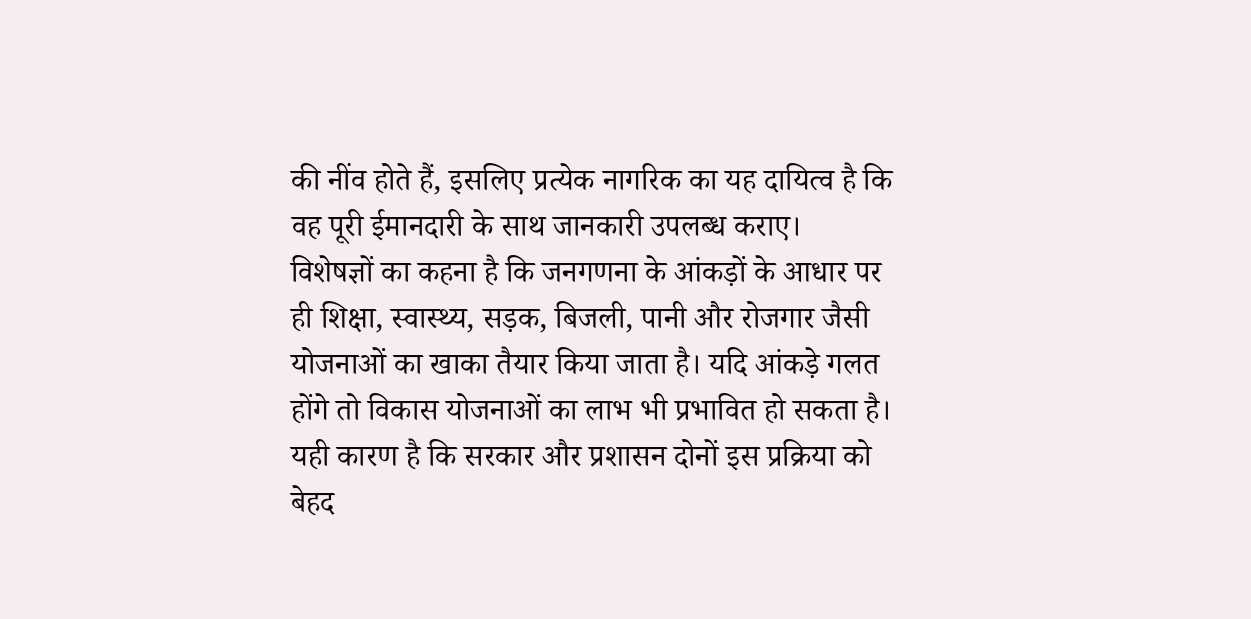की नींव होते हैं, इसलिए प्रत्येक नागरिक का यह दायित्व है कि वह पूरी ईमानदारी के साथ जानकारी उपलब्ध कराए।
विशेषज्ञों का कहना है कि जनगणना के आंकड़ों के आधार पर ही शिक्षा, स्वास्थ्य, सड़क, बिजली, पानी और रोजगार जैसी योजनाओं का खाका तैयार किया जाता है। यदि आंकड़े गलत होंगे तो विकास योजनाओं का लाभ भी प्रभावित हो सकता है। यही कारण है कि सरकार और प्रशासन दोनों इस प्रक्रिया को बेहद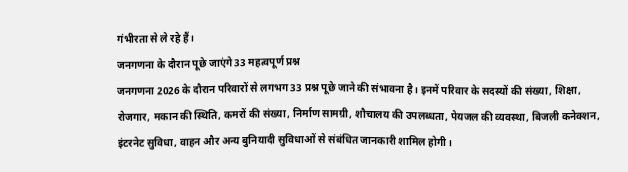गंभीरता से ले रहे हैं।
जनगणना के दौरान पूछे जाएंगे 33 महत्वपूर्ण प्रश्न
जनगणना 2026 के दौरान परिवारों से लगभग 33 प्रश्न पूछे जाने की संभावना है। इनमें परिवार के सदस्यों की संख्या, शिक्षा, रोजगार, मकान की स्थिति, कमरों की संख्या, निर्माण सामग्री, शौचालय की उपलब्धता, पेयजल की व्यवस्था, बिजली कनेक्शन, इंटरनेट सुविधा, वाहन और अन्य बुनियादी सुविधाओं से संबंधित जानकारी शामिल होगी।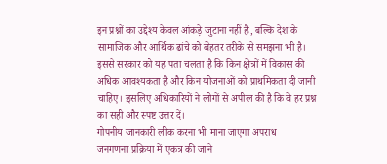इन प्रश्नों का उद्देश्य केवल आंकड़े जुटाना नहीं है, बल्कि देश के सामाजिक और आर्थिक ढांचे को बेहतर तरीके से समझना भी है। इससे सरकार को यह पता चलता है कि किन क्षेत्रों में विकास की अधिक आवश्यकता है और किन योजनाओं को प्राथमिकता दी जानी चाहिए। इसलिए अधिकारियों ने लोगों से अपील की है कि वे हर प्रश्न का सही और स्पष्ट उत्तर दें।
गोपनीय जानकारी लीक करना भी माना जाएगा अपराध
जनगणना प्रक्रिया में एकत्र की जाने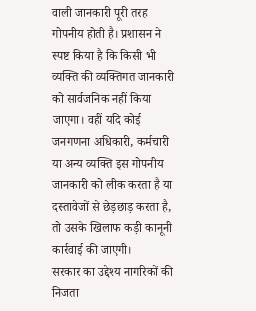वाली जानकारी पूरी तरह गोपनीय होती है। प्रशासन ने स्पष्ट किया है कि किसी भी व्यक्ति की व्यक्तिगत जानकारी को सार्वजनिक नहीं किया जाएगा। वहीं यदि कोई जनगणना अधिकारी, कर्मचारी या अन्य व्यक्ति इस गोपनीय जानकारी को लीक करता है या दस्तावेजों से छेड़छाड़ करता है, तो उसके खिलाफ कड़ी कानूनी कार्रवाई की जाएगी।
सरकार का उद्देश्य नागरिकों की निजता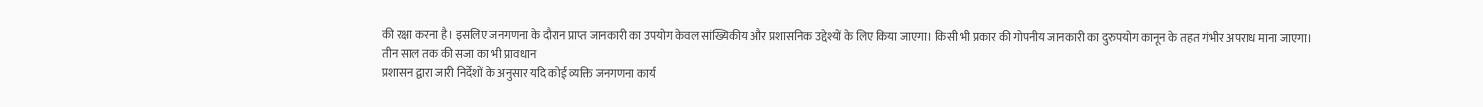की रक्षा करना है। इसलिए जनगणना के दौरान प्राप्त जानकारी का उपयोग केवल सांख्यिकीय और प्रशासनिक उद्देश्यों के लिए किया जाएगा। किसी भी प्रकार की गोपनीय जानकारी का दुरुपयोग कानून के तहत गंभीर अपराध माना जाएगा।
तीन साल तक की सजा का भी प्रावधान
प्रशासन द्वारा जारी निर्देशों के अनुसार यदि कोई व्यक्ति जनगणना कार्य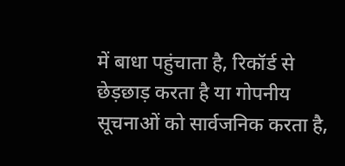में बाधा पहुंचाता है, रिकॉर्ड से छेड़छाड़ करता है या गोपनीय सूचनाओं को सार्वजनिक करता है,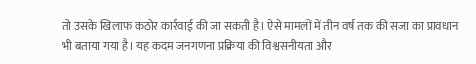तो उसके खिलाफ कठोर कार्रवाई की जा सकती है। ऐसे मामलों में तीन वर्ष तक की सजा का प्रावधान भी बताया गया है। यह कदम जनगणना प्रक्रिया की विश्वसनीयता और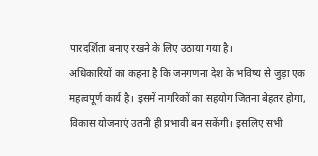पारदर्शिता बनाए रखने के लिए उठाया गया है।
अधिकारियों का कहना है कि जनगणना देश के भविष्य से जुड़ा एक महत्वपूर्ण कार्य है। इसमें नागरिकों का सहयोग जितना बेहतर होगा, विकास योजनाएं उतनी ही प्रभावी बन सकेंगी। इसलिए सभी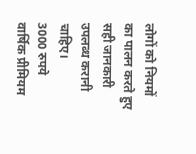लोगों को नियमों का पालन करते हुए सही जानकारी उपलब्ध करानी चाहिए।
3000 रुपये वार्षिक प्रीमियम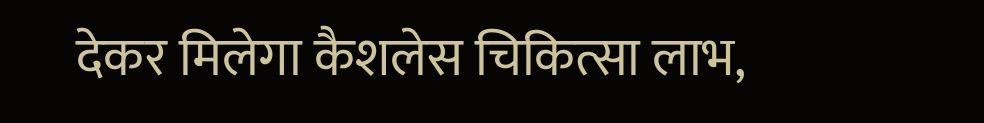देकर मिलेगा कैशलेस चिकित्सा लाभ,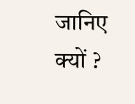जानिए क्यों ?